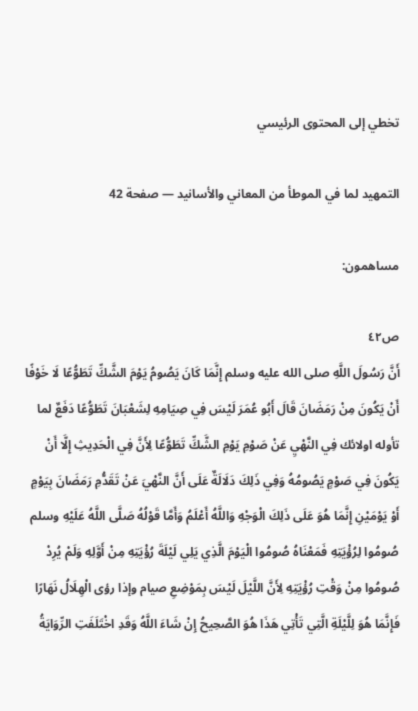تخطي إلى المحتوى الرئيسي

التمهيد لما في الموطأ من المعاني والأسانيد — صفحة 42

مساهمون:

ص٤٢
أَنَّ رَسُولَ اللَّهِ صلى الله عليه وسلم إِنَّمَا كَانَ يَصُومُ يَوْمَ الشَّكِّ تَطَوُّعًا لَا خَوْفًا أَنْ يَكُونَ مِنْ رَمَضَانَ قَالَ أَبُو عُمَرَ لَيْسَ فِي صِيَامِهِ لِشَعْبَانَ تَطَوُّعًا دَفَعٌ لما تأوله اولائك فِي النَّهْيِ عَنْ صَوْمِ يَوْمِ الشَّكِّ تَطَوُّعًا لِأَنَّ فِي الْحَدِيثِ إِلَّا أَنْ يَكُونَ فِي صَوْمٍ يَصُومُهُ وَفِي ذَلِكَ دَلَالَةٌ عَلَى أَنَّ النَّهْيَ عَنْ تَقَدُّمِ رَمَضَانَ بِيَوْمٍ أَوْ يَوْمَيْنِ إِنَّمَا هُوَ عَلَى ذَلِكَ الْوَجْهِ وَاللَّهُ أَعْلَمُ وَأَمَّا قَوْلُهُ صَلَّى اللَّهُ عَلَيْهِ وسلم صُومُوا لِرُؤْيَتِهِ فَمَعْنَاهُ صُومُوا الْيَوْمَ الَّذِي يَلِي لَيْلَةَ رُؤْيَتِهِ مِنْ أَوَّلِهِ وَلَمْ يُرِدْ صُومُوا مِنْ وَقْتِ رُؤْيَتِهِ لِأَنَّ اللَّيْلَ لَيْسَ بِمَوْضِعِ صيام وإذا رؤى الْهِلَالُ نَهَارًا فَإِنَّمَا هُوَ لِلَّيْلَةِ الَّتِي تَأْتِي هَذَا هُوَ الصَّحِيحُ إِنْ شَاءَ اللَّهُ وَقَدِ اخْتَلَفَتِ الرِّوَايَةُ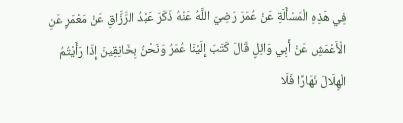فِي هَذِهِ الْمَسْأَلَةِ عَنْ عُمَرَ رَضِيَ اللَّهُ عَنْهُ ذَكَرَ عَبْدُ الرَّزَّاقِ عَنْ مَعْمَرٍ عَنِ الْأَعْمَشِ عَنْ أَبِي وَائِلٍ قَالَ كَتَبَ إِلَيْنَا عُمَرُ وَنَحْنُ بِخَانِقِينَ إِذَا رَأَيْتُمُ الْهِلَالَ نَهَارًا فَلَا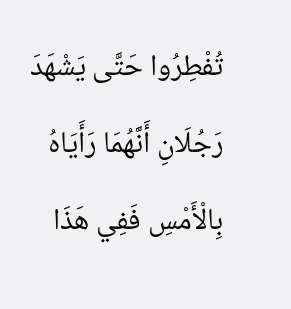تُفْطِرُوا حَتَّى يَشْهَدَ رَجُلَانِ أَنَّهُمَا رَأَيَاهُ بِالْأَمْسِ فَفِي هَذَا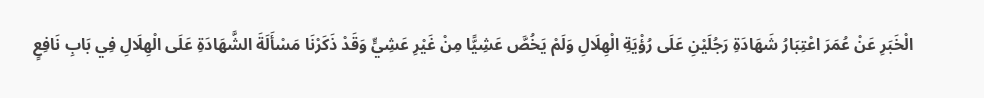الْخَبَرِ عَنْ عُمَرَ اعْتِبَارُ شَهَادَةِ رَجُلَيْنِ عَلَى رُؤْيَةِ الْهِلَالِ وَلَمْ يَخُصَّ عَشِيًّا مِنْ غَيْرِ عَشِيٍّ وَقَدْ ذَكَرْنَا مَسْأَلَةَ الشَّهَادَةِ عَلَى الْهِلَالِ فِي بَابِ نَافِعٍ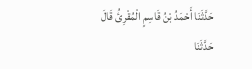حَدَّثَنَا أَحْمَدُ بْنُ قَاسِمٍ الْمُقْرِئُ قَالَ حَدَّثَنَا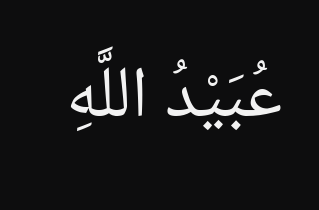عُبَيْدُ اللَّهِ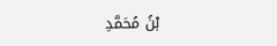بْنُ مُحَمَّدِ